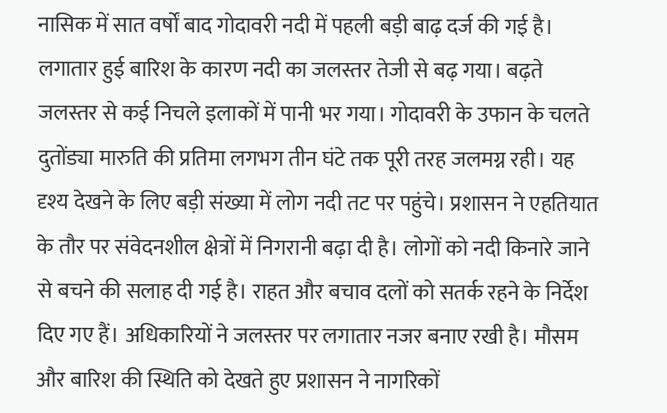नासिक में सात वर्षों बाद गोदावरी नदी में पहली बड़ी बाढ़ दर्ज की गई है। लगातार हुई बारिश के कारण नदी का जलस्तर तेजी से बढ़ गया। बढ़ते जलस्तर से कई निचले इलाकों में पानी भर गया। गोदावरी के उफान के चलते दुतोंड्या मारुति की प्रतिमा लगभग तीन घंटे तक पूरी तरह जलमग्न रही। यह दृश्य देखने के लिए बड़ी संख्या में लोग नदी तट पर पहुंचे। प्रशासन ने एहतियात के तौर पर संवेदनशील क्षेत्रों में निगरानी बढ़ा दी है। लोगों को नदी किनारे जाने से बचने की सलाह दी गई है। राहत और बचाव दलों को सतर्क रहने के निर्देश दिए गए हैं। अधिकारियों ने जलस्तर पर लगातार नजर बनाए रखी है। मौसम और बारिश की स्थिति को देखते हुए प्रशासन ने नागरिकों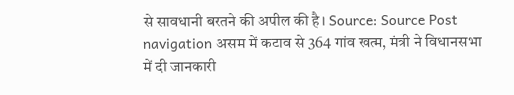से सावधानी बरतने की अपील की है। Source: Source Post navigation असम में कटाव से 364 गांव खत्म, मंत्री ने विधानसभा में दी जानकारी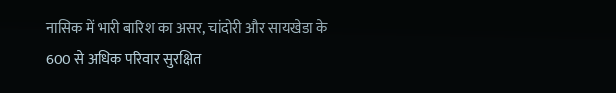नासिक में भारी बारिश का असर, चांदोरी और सायखेडा के 600 से अधिक परिवार सुरक्षित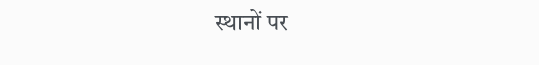स्थानों पर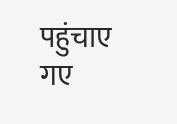पहुंचाए गए